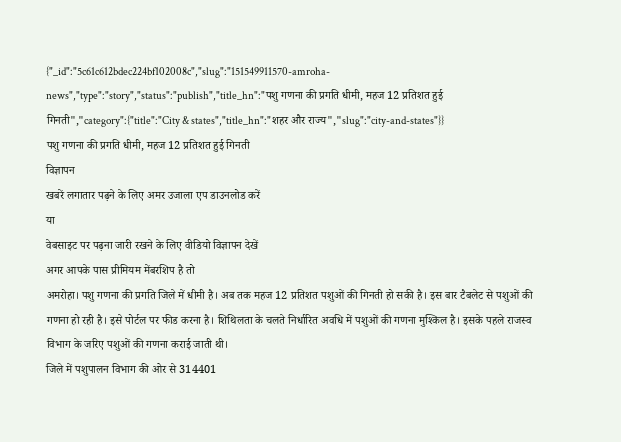{"_id":"5c61c612bdec224bf102008c","slug":"151549911570-amroha-news","type":"story","status":"publish","title_hn":"पशु गणना की प्रगति धीमी, महज 12 प्रतिशत हुई गिनती","category":{"title":"City & states","title_hn":"शहर और राज्य","slug":"city-and-states"}}
पशु गणना की प्रगति धीमी, महज 12 प्रतिशत हुई गिनती
विज्ञापन
खबरें लगातार पढ़ने के लिए अमर उजाला एप डाउनलोड करें
या
वेबसाइट पर पढ़ना जारी रखने के लिए वीडियो विज्ञापन देखें
अगर आपके पास प्रीमियम मेंबरशिप है तो
अमरोहा। पशु गणना की प्रगति जिले में धीमी है। अब तक महज 12 प्रतिशत पशुओं की गिनती हो सकी है। इस बार टैबलेट से पशुओं की गणना हो रही है। इसे पोर्टल पर फीड करना है। शिथिलता के चलते निर्धारित अवधि में पशुओं की गणना मुश्किल है। इसके पहले राजस्व विभाग के जरिए पशुओं की गणना कराई जाती थी।
जिले में पशुपालन विभाग की ओर से 314401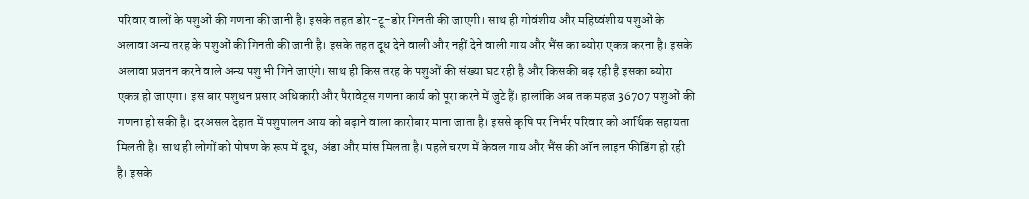परिवार वालों के पशुओं की गणना की जानी है। इसके तहत डोर-टू-डोर गिनती की जाएगी। साथ ही गोवंशीय और महिष्वंशीय पशुओं के अलावा अन्य तरह के पशुओं की गिनती की जानी है। इसके तहत दूध देने वाली और नहीं देने वाली गाय और भैंस का ब्योरा एकत्र करना है। इसके अलावा प्रजनन करने वाले अन्य पशु भी गिने जाएंगे। साथ ही किस तरह के पशुओं की संख्या घट रही है और किसकी बढ़ रही है इसका ब्योरा एकत्र हो जाएगा। इस बार पशुधन प्रसार अधिकारी और पैरावेट्स गणना कार्य को पूरा करने में जुटे हैं। हालांकि अब तक महज 36707 पशुओं की गणना हो सकी है। दरअसल देहात में पशुपालन आय को बढ़ाने वाला कारोबार माना जाता है। इससे कृषि पर निर्भर परिवार को आर्थिक सहायता मिलती है। साथ ही लोगों को पोषण के रूप में दूध, अंडा और मांस मिलता है। पहले चरण में केवल गाय और भैंस की ऑन लाइन फीडिंग हो रही है। इसके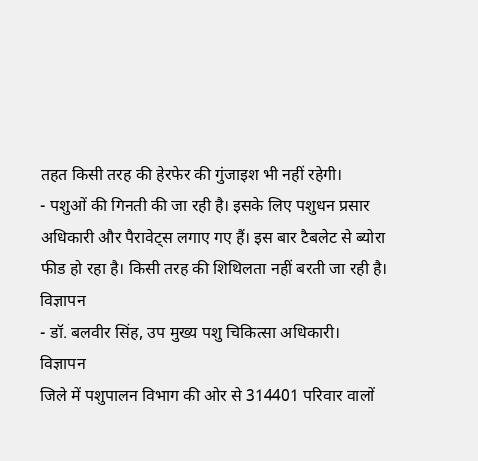तहत किसी तरह की हेरफेर की गुंजाइश भी नहीं रहेगी।
- पशुओं की गिनती की जा रही है। इसके लिए पशुधन प्रसार अधिकारी और पैरावेट्स लगाए गए हैं। इस बार टैबलेट से ब्योरा फीड हो रहा है। किसी तरह की शिथिलता नहीं बरती जा रही है।
विज्ञापन
- डॉ. बलवीर सिंह, उप मुख्य पशु चिकित्सा अधिकारी।
विज्ञापन
जिले में पशुपालन विभाग की ओर से 314401 परिवार वालों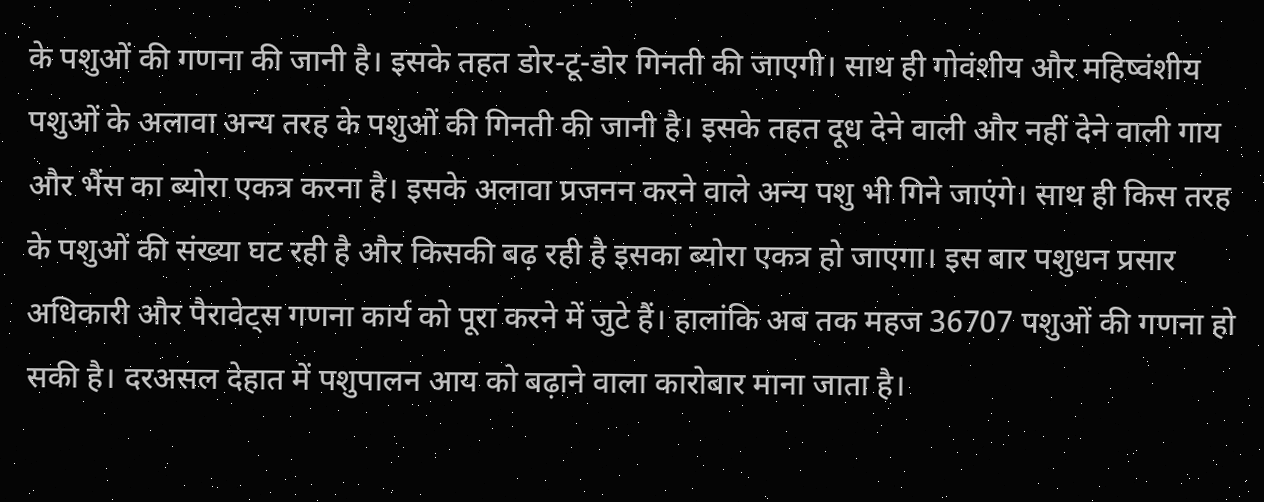के पशुओं की गणना की जानी है। इसके तहत डोर-टू-डोर गिनती की जाएगी। साथ ही गोवंशीय और महिष्वंशीय पशुओं के अलावा अन्य तरह के पशुओं की गिनती की जानी है। इसके तहत दूध देने वाली और नहीं देने वाली गाय और भैंस का ब्योरा एकत्र करना है। इसके अलावा प्रजनन करने वाले अन्य पशु भी गिने जाएंगे। साथ ही किस तरह के पशुओं की संख्या घट रही है और किसकी बढ़ रही है इसका ब्योरा एकत्र हो जाएगा। इस बार पशुधन प्रसार अधिकारी और पैरावेट्स गणना कार्य को पूरा करने में जुटे हैं। हालांकि अब तक महज 36707 पशुओं की गणना हो सकी है। दरअसल देहात में पशुपालन आय को बढ़ाने वाला कारोबार माना जाता है।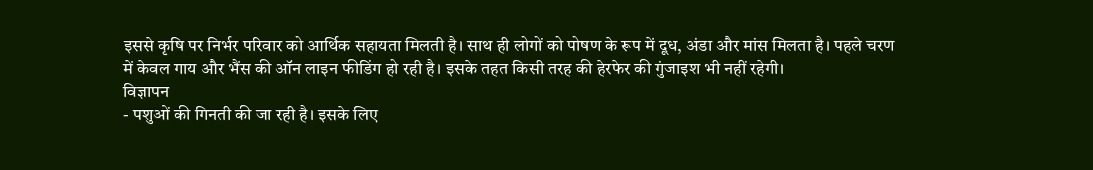इससे कृषि पर निर्भर परिवार को आर्थिक सहायता मिलती है। साथ ही लोगों को पोषण के रूप में दूध, अंडा और मांस मिलता है। पहले चरण में केवल गाय और भैंस की ऑन लाइन फीडिंग हो रही है। इसके तहत किसी तरह की हेरफेर की गुंजाइश भी नहीं रहेगी।
विज्ञापन
- पशुओं की गिनती की जा रही है। इसके लिए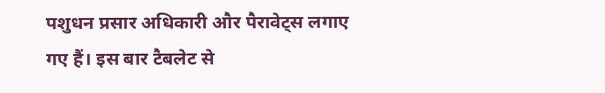पशुधन प्रसार अधिकारी और पैरावेट्स लगाए गए हैं। इस बार टैबलेट से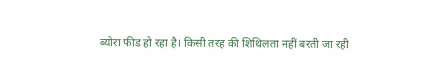ब्योरा फीड हो रहा है। किसी तरह की शिथिलता नहीं बरती जा रही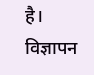है।
विज्ञापन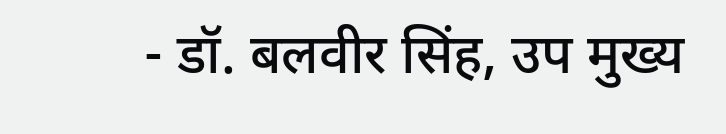- डॉ. बलवीर सिंह, उप मुख्य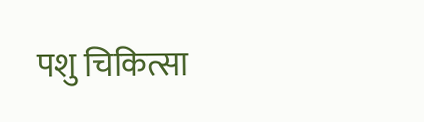पशु चिकित्सा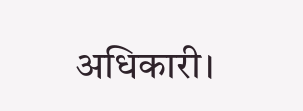अधिकारी।